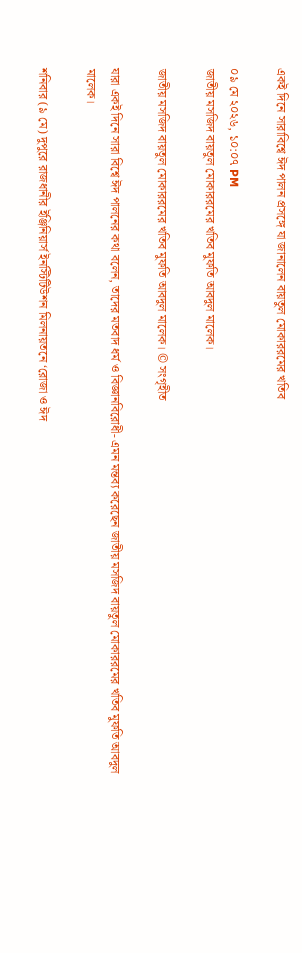একই দিনে সারাবিশ্বে ঈদ পালন প্রসঙ্গে যা জানালেন বায়তুল মোকাররমের খতিব

০৯ মে ২০২৬, ১০:০৭ PM
জাতীয় মসজিদ বায়তুল মোকাররমের খতিব মুফতি আবদুল মালেক।

জাতীয় মসজিদ বায়তুল মোকাররমের খতিব মুফতি আবদুল মালেক। © সংগৃহীত

যারা একই দিনে সারা বিশ্বে ঈদ পালনের কথা বলেন, তাদের মতবাদ ধর্ম ও বিজ্ঞানবিরোধী- এমন মন্তব্য করেছেন জাতীয় মসজিদ বায়তুল মোকাররমের খতিব মুফতি আবদুল মালেক।

শনিবার (৯ মে) দুপুরে রাজধানীর ইঞ্জিনিয়ার্স ইনস্টিটিউশন মিলনায়তনে ‘রোজা ও ঈদ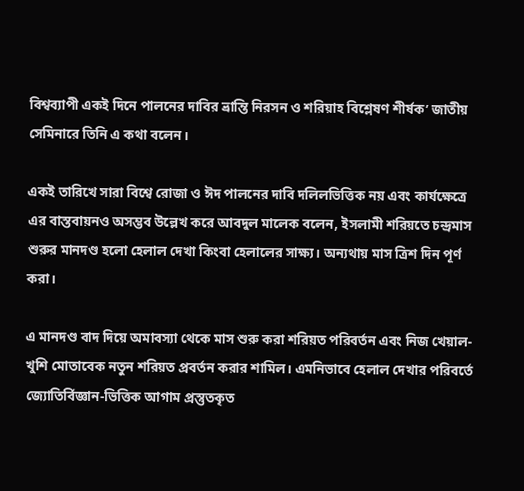বিশ্বব্যাপী একই দিনে পালনের দাবির ভ্রান্তি নিরসন ও শরিয়াহ বিশ্লেষণ শীর্ষক’ জাতীয় সেমিনারে তিনি এ কথা বলেন।

একই তারিখে সারা বিশ্বে রোজা ও ঈদ পালনের দাবি দলিলভিত্তিক নয় এবং কার্যক্ষেত্রে এর বাস্তবায়নও অসম্ভব উল্লেখ করে আবদুল মালেক বলেন, ইসলামী শরিয়তে চন্দ্রমাস শুরুর মানদণ্ড হলো হেলাল দেখা কিংবা হেলালের সাক্ষ্য। অন্যথায় মাস ত্রিশ দিন পূর্ণ করা।

এ মানদণ্ড বাদ দিয়ে অমাবস্যা থেকে মাস শুরু করা শরিয়ত পরিবর্তন এবং নিজ খেয়াল-খুশি মোতাবেক নতুন শরিয়ত প্রবর্তন করার শামিল। এমনিভাবে হেলাল দেখার পরিবর্তে জ্যোতির্বিজ্ঞান-ভিত্তিক আগাম প্রস্তুতকৃত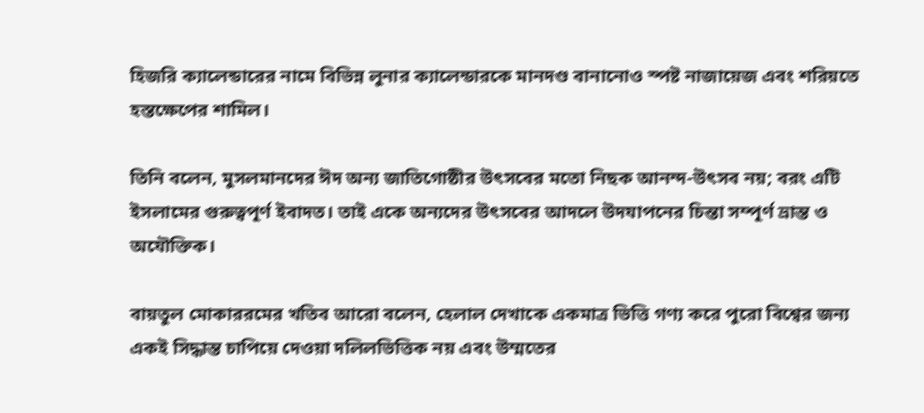হিজরি ক্যালেন্ডারের নামে বিভিন্ন লুনার ক্যালেন্ডারকে মানদণ্ড বানানোও স্পষ্ট নাজায়েজ এবং শরিয়তে হস্তক্ষেপের শামিল।

তিনি বলেন, মুসলমানদের ঈদ অন্য জাতিগোষ্ঠীর উৎসবের মতো নিছক আনন্দ-উৎসব নয়; বরং এটি ইসলামের গুরুত্বপূর্ণ ইবাদত। তাই একে অন্যদের উৎসবের আদলে উদযাপনের চিন্তা সম্পূর্ণ ভ্রান্ত ও অযৌক্তিক।

বায়তুল মোকাররমের খতিব আরো বলেন, হেলাল দেখাকে একমাত্র ভিত্তি গণ্য করে পুরো বিশ্বের জন্য একই সিদ্ধান্ত চাপিয়ে দেওয়া দলিলভিত্তিক নয় এবং উম্মতের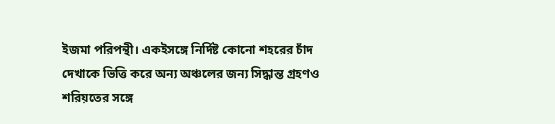ইজমা পরিপন্থী। একইসঙ্গে নির্দিষ্ট কোনো শহরের চাঁদ দেখাকে ভিত্তি করে অন্য অঞ্চলের জন্য সিদ্ধান্ত গ্রহণও শরিয়তের সঙ্গে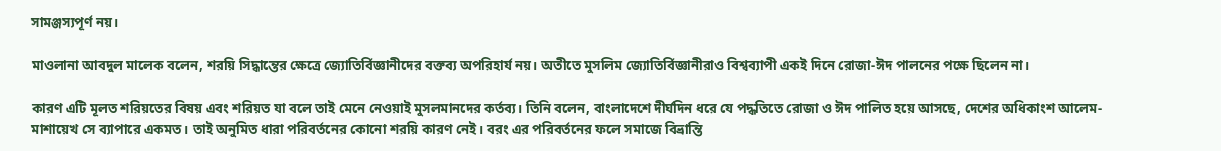সামঞ্জস্যপূর্ণ নয়।

মাওলানা আবদুল মালেক বলেন, শরয়ি সিদ্ধান্তের ক্ষেত্রে জ্যোতির্বিজ্ঞানীদের বক্তব্য অপরিহার্য নয়। অতীতে মুসলিম জ্যোতির্বিজ্ঞানীরাও বিশ্বব্যাপী একই দিনে রোজা-ঈদ পালনের পক্ষে ছিলেন না।

কারণ এটি মূলত শরিয়তের বিষয় এবং শরিয়ত যা বলে তাই মেনে নেওয়াই মুসলমানদের কর্তব্য। তিনি বলেন, বাংলাদেশে দীর্ঘদিন ধরে যে পদ্ধতিতে রোজা ও ঈদ পালিত হয়ে আসছে, দেশের অধিকাংশ আলেম-মাশায়েখ সে ব্যাপারে একমত। তাই অনুমিত ধারা পরিবর্তনের কোনো শরয়ি কারণ নেই। বরং এর পরিবর্তনের ফলে সমাজে বিভ্রান্তি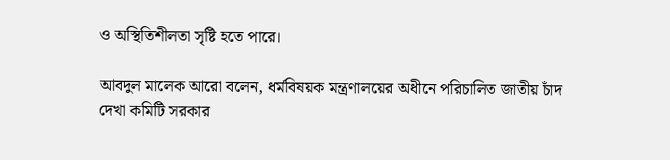ও অস্থিতিশীলতা সৃষ্টি হতে পারে।

আবদুল মালেক আরো বলেন, ধর্মবিষয়ক মন্ত্রণালয়ের অধীনে পরিচালিত জাতীয় চাঁদ দেখা কমিটি সরকার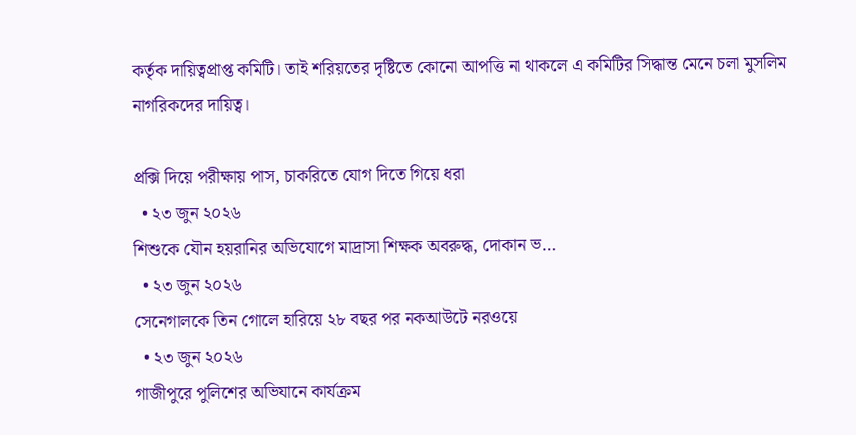কর্তৃক দায়িত্বপ্রাপ্ত কমিটি। তাই শরিয়তের দৃষ্টিতে কোনো আপত্তি না থাকলে এ কমিটির সিদ্ধান্ত মেনে চলা মুসলিম নাগরিকদের দায়িত্ব।

প্রক্সি দিয়ে পরীক্ষায় পাস, চাকরিতে যোগ দিতে গিয়ে ধরা
  • ২৩ জুন ২০২৬
শিশুকে যৌন হয়রানির অভিযোগে মাদ্রাসা শিক্ষক অবরুদ্ধ, দোকান ভ…
  • ২৩ জুন ২০২৬
সেনেগালকে তিন গোলে হারিয়ে ২৮ বছর পর নকআউটে নরওয়ে
  • ২৩ জুন ২০২৬
গাজীপুরে পুলিশের অভিযানে কার্যক্রম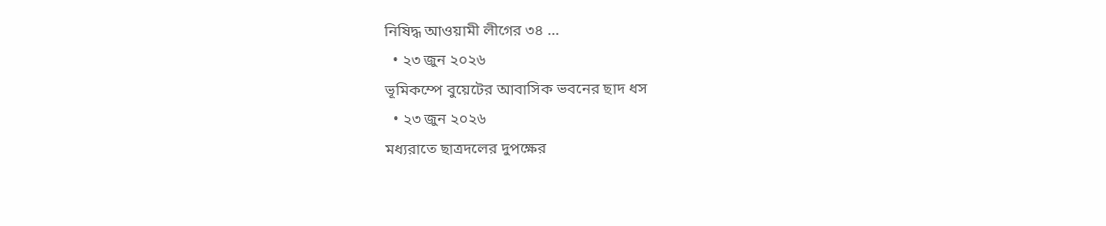নিষিদ্ধ আওয়ামী লীগের ৩৪ …
  • ২৩ জুন ২০২৬
ভূমিকম্পে বুয়েটের আবাসিক ভবনের ছাদ ধস
  • ২৩ জুন ২০২৬
মধ্যরাতে ছাত্রদলের দুপক্ষের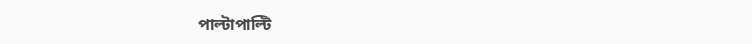পাল্টাপাল্টি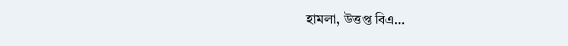হামলা, উত্তপ্ত বিএ…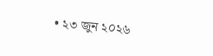• ২৩ জুন ২০২৬